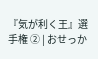『気が利く王』選手権 ② | おせっか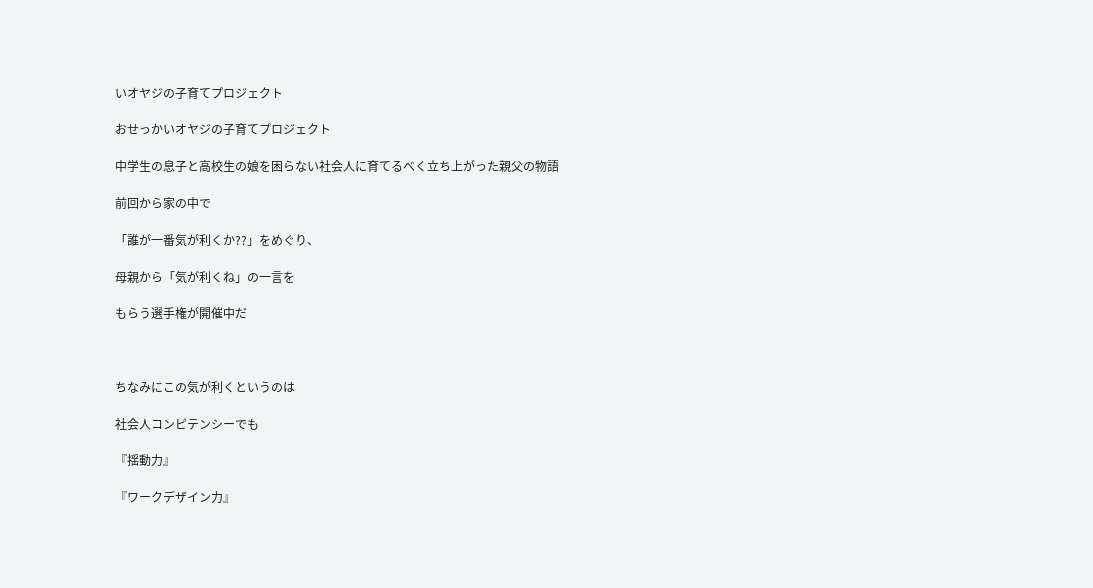いオヤジの子育てプロジェクト

おせっかいオヤジの子育てプロジェクト

中学生の息子と高校生の娘を困らない社会人に育てるべく立ち上がった親父の物語

前回から家の中で

「誰が一番気が利くか??」をめぐり、

母親から「気が利くね」の一言を

もらう選手権が開催中だ



ちなみにこの気が利くというのは

社会人コンピテンシーでも

『揺動力』

『ワークデザイン力』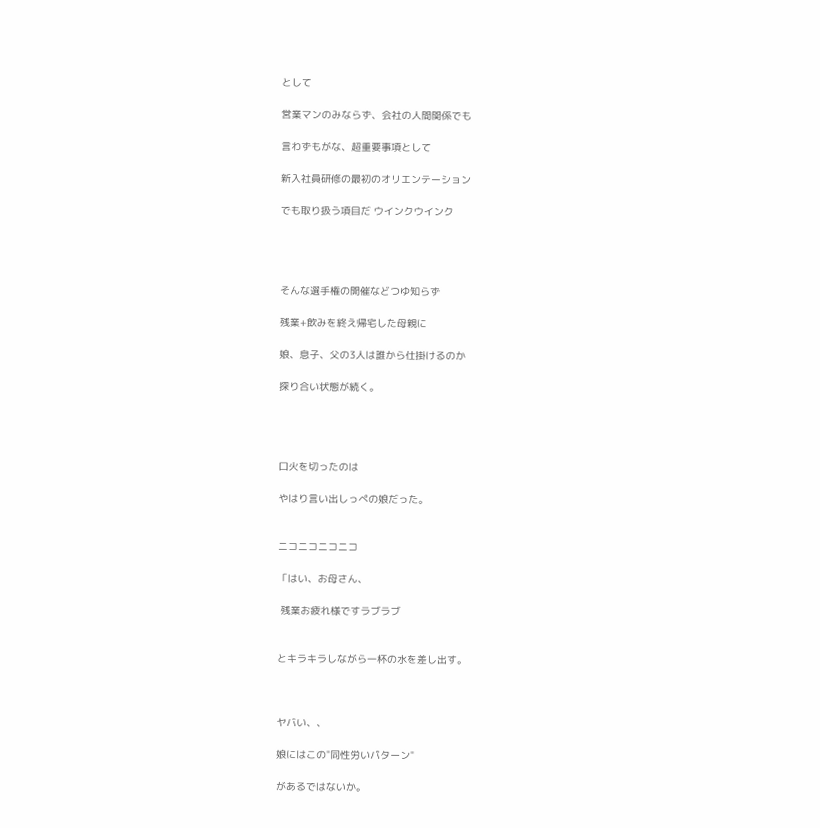として

営業マンのみならず、会社の人間関係でも

言わずもがな、超重要事項として

新入社員研修の最初のオリエンテーション

でも取り扱う項目だ ウインクウインク




そんな選手権の開催などつゆ知らず

残業+飲みを終え帰宅した母親に

娘、息子、父の3人は誰から仕掛けるのか

探り合い状態が続く。




口火を切ったのは

やはり言い出しっぺの娘だった。


ニコニコニコニコ

「はい、お母さん、

 残業お疲れ様ですラブラブ


とキラキラしながら一杯の水を差し出す。



ヤバい、、

娘にはこの"同性労いパターン"

があるではないか。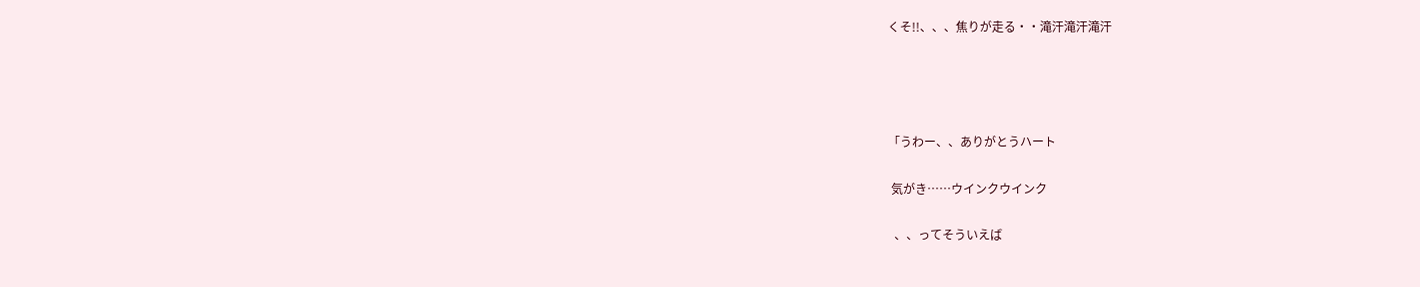くそ!!、、、焦りが走る・・滝汗滝汗滝汗




「うわー、、ありがとうハート

 気がき……ウインクウインク

  、、ってそういえば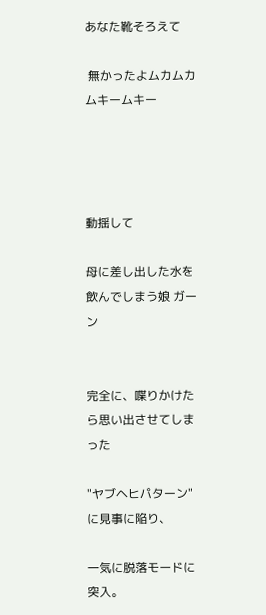あなた靴そろえて

 無かったよムカムカムキームキー




動揺して

母に差し出した水を飲んでしまう娘 ガーン


完全に、喋りかけたら思い出させてしまった

"ヤブヘヒパターン"に見事に陥り、

一気に脱落モードに突入。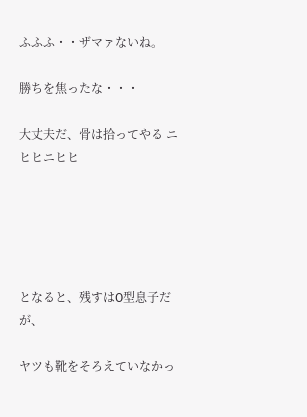ふふふ・・ザマァないね。

勝ちを焦ったな・・・

大丈夫だ、骨は拾ってやる ニヒヒニヒヒ





となると、残すはO型息子だが、

ヤツも靴をそろえていなかっ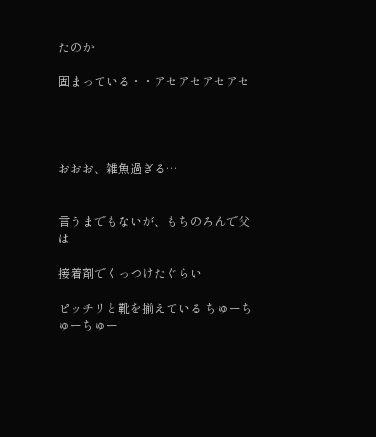たのか

固まっている・・アセアセアセアセ




おおお、雑魚過ぎる…


言うまでもないが、もちのろんで父は

接着剤でくっつけたぐらい

ピッチリと靴を揃えている ちゅーちゅーちゅー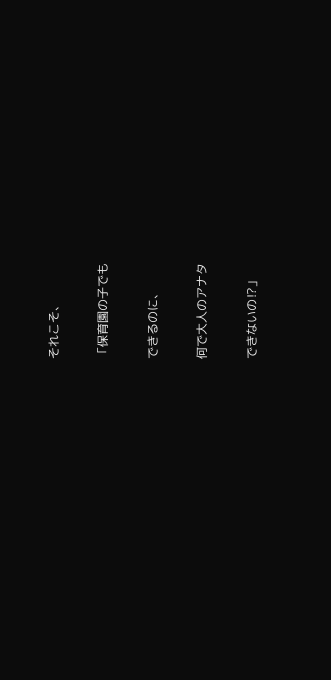それこそ、

「保育園の子でも

できるのに、

何で大人のアナタ

できないの⁉」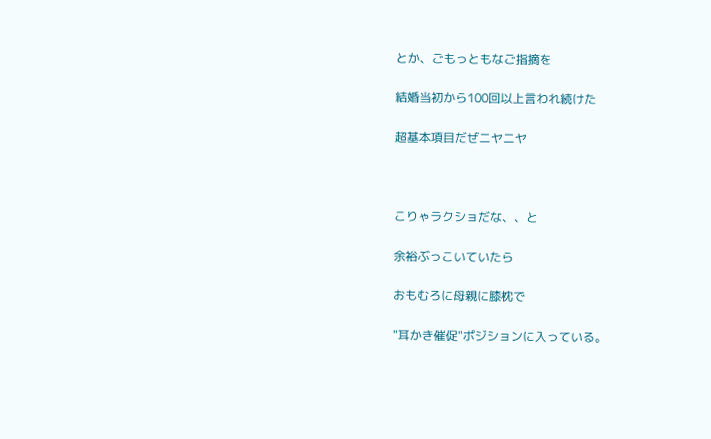とか、ごもっともなご指摘を

結婚当初から100回以上言われ続けた

超基本項目だぜニヤニヤ



こりゃラクショだな、、と

余裕ぶっこいていたら

おもむろに母親に膝枕で

"耳かき催促"ポジションに入っている。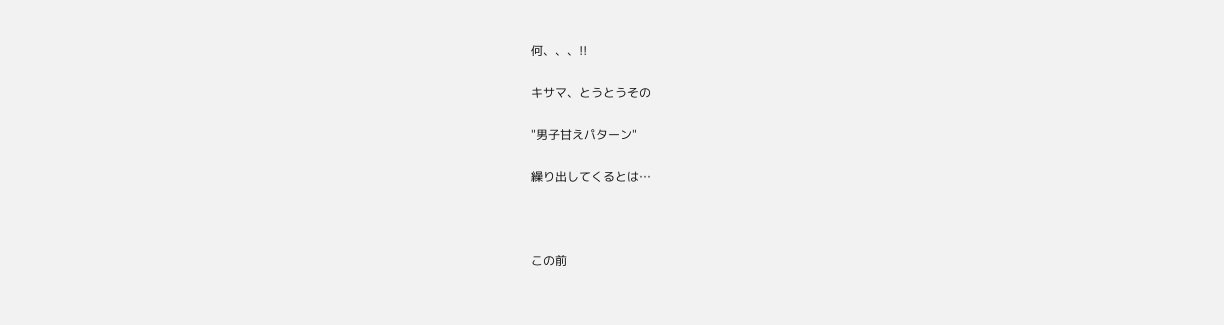何、、、!!

キサマ、とうとうその

"男子甘えパターン"

繰り出してくるとは…



この前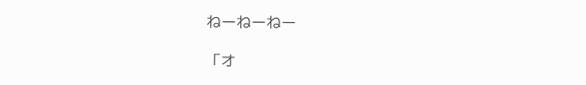ねーねーねー

「オ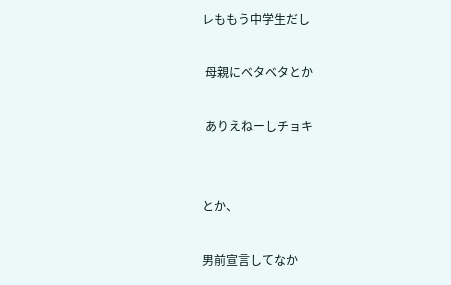レももう中学生だし

 母親にベタベタとか

 ありえねーしチョキ


とか、

男前宣言してなか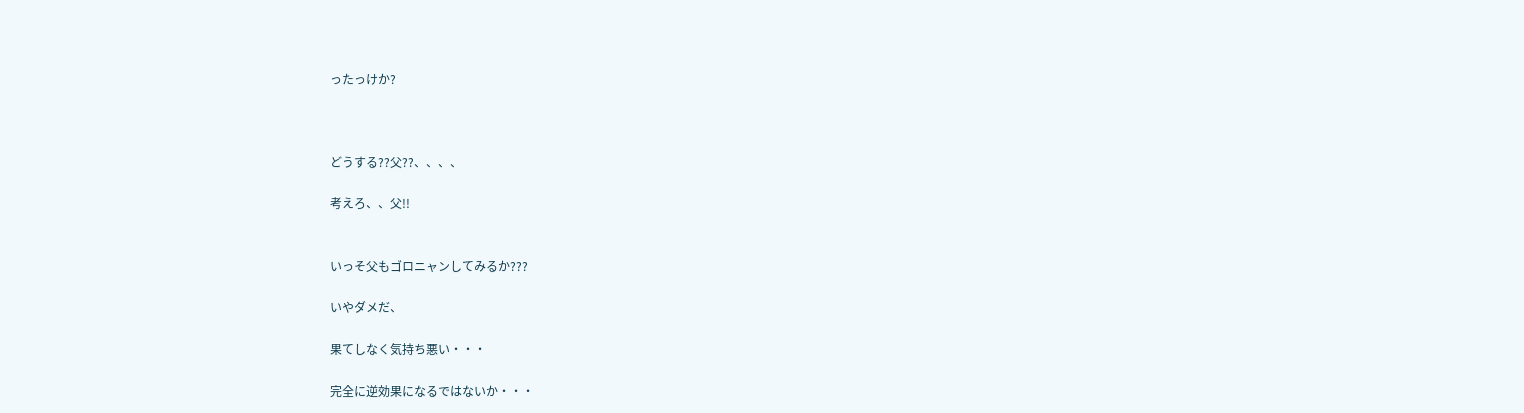ったっけか?



どうする??父??、、、、

考えろ、、父!!


いっそ父もゴロニャンしてみるか???

いやダメだ、

果てしなく気持ち悪い・・・

完全に逆効果になるではないか・・・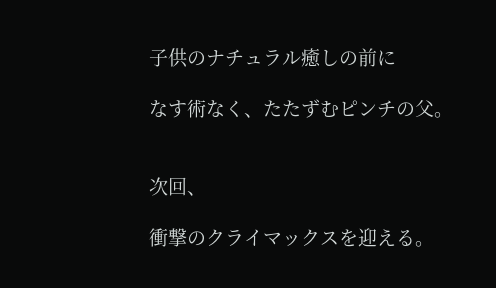子供のナチュラル癒しの前に

なす術なく、たたずむピンチの父。


次回、

衝撃のクライマックスを迎える。